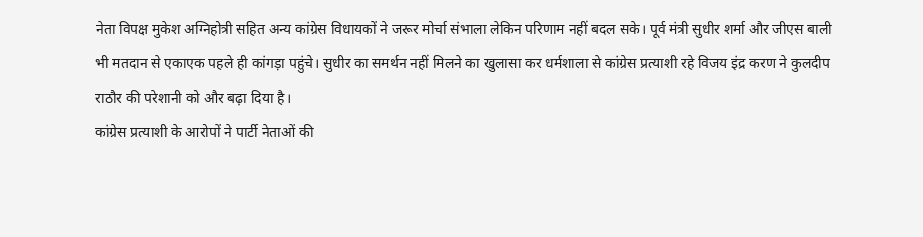नेता विपक्ष मुकेश अग्निहोत्री सहित अन्य कांग्रेस विधायकों ने जरूर मोर्चा संभाला लेकिन परिणाम नहीं बदल सके। पूर्व मंत्री सुधीर शर्मा और जीएस बाली भी मतदान से एकाएक पहले ही कांगड़ा पहुंचे। सुधीर का समर्थन नहीं मिलने का खुलासा कर धर्मशाला से कांग्रेस प्रत्याशी रहे विजय इंद्र करण ने कुलदीप राठौर की परेशानी को और बढ़ा दिया है।
कांग्रेस प्रत्याशी के आरोपों ने पार्टी नेताओं की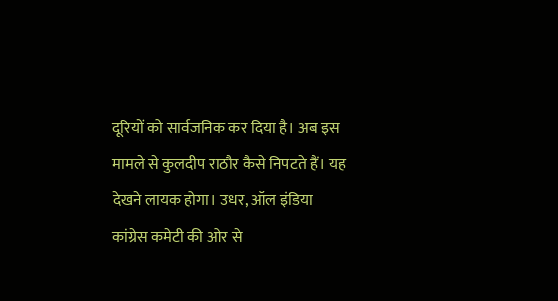दूरियों को सार्वजनिक कर दिया है। अब इस मामले से कुलदीप राठौर कैसे निपटते हैं। यह देखने लायक होगा। उधर, ऑल इंडिया कांग्रेस कमेटी की ओर से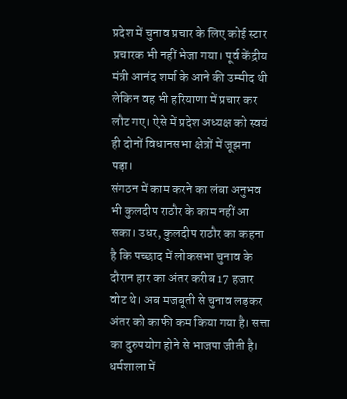प्रदेश में चुनाव प्रचार के लिए कोई स्टार प्रचारक भी नहीं भेजा गया। पूर्व केंद्रीय मंत्री आनंद शर्मा के आने की उम्मीद थी लेकिन वह भी हरियाणा में प्रचार कर लौट गए। ऐसे में प्रदेश अध्यक्ष को स्वयं ही दोनों विधानसभा क्षेत्रों में जूझना पड़ा।
संगठन में काम करने का लंबा अनुभव भी कुलदीप राठौर के काम नहीं आ सका। उधर, कुलदीप राठौर का कहना है कि पच्छाद में लोकसभा चुनाव के दौरान हार का अंतर करीब 17 हजार वोट थे। अब मजबूती से चुनाव लड़कर अंतर को काफी कम किया गया है। सत्ता का दुरुपयोग होने से भाजपा जीती है। धर्मशाला में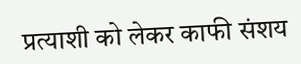प्रत्याशी को लेकर काफी संशय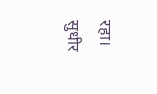रहा। सुधीर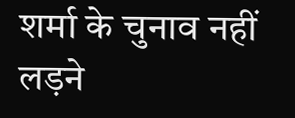शर्मा के चुनाव नहीं लड़ने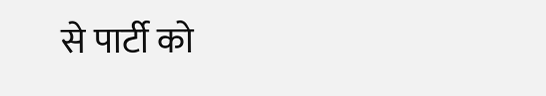से पार्टी को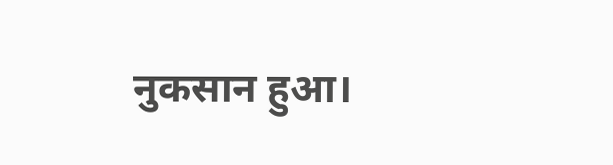नुकसान हुआ।